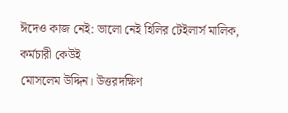ঈদেও কাজ নেই: ভালো নেই হিলির টেইলার্স মালিক, কর্মচারী কেউই
মোসলেম উদ্দিন। উত্তরদক্ষিণ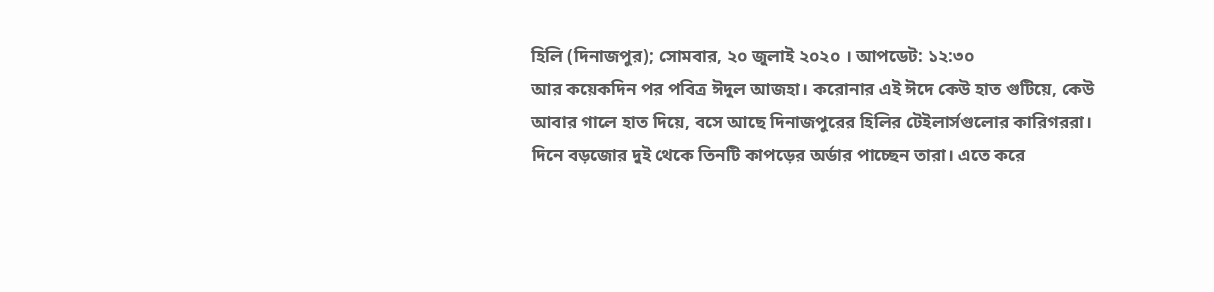হিলি (দিনাজপুর); সোমবার, ২০ জুলাই ২০২০ । আপডেট: ১২:৩০
আর কয়েকদিন পর পবিত্র ঈদুল আজহা। করোনার এই ঈদে কেউ হাত গুটিয়ে, কেউ আবার গালে হাত দিয়ে, বসে আছে দিনাজপুরের হিলির টেইলার্সগুলোর কারিগররা। দিনে বড়জোর দুই থেকে তিনটি কাপড়ের অর্ডার পাচ্ছেন তারা। এতে করে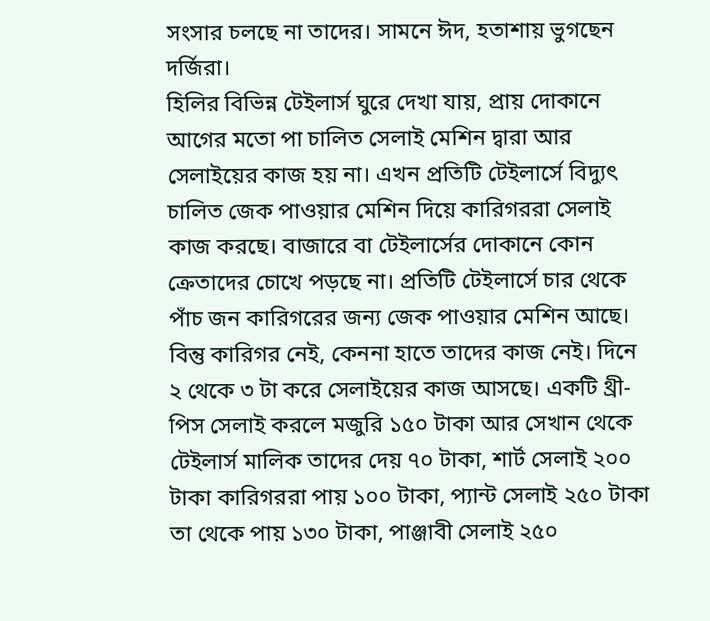সংসার চলছে না তাদের। সামনে ঈদ, হতাশায় ভুগছেন দর্জিরা।
হিলির বিভিন্ন টেইলার্স ঘুরে দেখা যায়, প্রায় দোকানে আগের মতো পা চালিত সেলাই মেশিন দ্বারা আর সেলাইয়ের কাজ হয় না। এখন প্রতিটি টেইলার্সে বিদ্যুৎ চালিত জেক পাওয়ার মেশিন দিয়ে কারিগররা সেলাই কাজ করছে। বাজারে বা টেইলার্সের দোকানে কোন ক্রেতাদের চোখে পড়ছে না। প্রতিটি টেইলার্সে চার থেকে পাঁচ জন কারিগরের জন্য জেক পাওয়ার মেশিন আছে। বিন্তু কারিগর নেই, কেননা হাতে তাদের কাজ নেই। দিনে ২ থেকে ৩ টা করে সেলাইয়ের কাজ আসছে। একটি থ্রী-পিস সেলাই করলে মজুরি ১৫০ টাকা আর সেখান থেকে টেইলার্স মালিক তাদের দেয় ৭০ টাকা, শার্ট সেলাই ২০০ টাকা কারিগররা পায় ১০০ টাকা, প্যান্ট সেলাই ২৫০ টাকা তা থেকে পায় ১৩০ টাকা, পাঞ্জাবী সেলাই ২৫০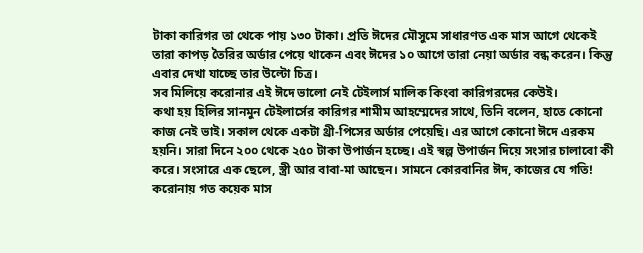টাকা কারিগর তা থেকে পায় ১৩০ টাকা। প্রতি ঈদের মৌসুমে সাধারণত এক মাস আগে থেকেই তারা কাপড় তৈরির অর্ডার পেয়ে থাকেন এবং ঈদের ১০ আগে তারা নেয়া অর্ডার বন্ধ করেন। কিন্তু এবার দেখা যাচ্ছে তার উল্টো চিত্র।
সব মিলিয়ে করোনার এই ঈদে ভালো নেই টেইলার্স মালিক কিংবা কারিগরদের কেউই।
কথা হয় হিলির সানমুন টেইলার্সের কারিগর শামীম আহম্মেদের সাথে, তিনি বলেন, হাতে কোনো কাজ নেই ভাই। সকাল থেকে একটা থ্রী-পিসের অর্ডার পেয়েছি। এর আগে কোনো ঈদে এরকম হয়নি। সারা দিনে ২০০ থেকে ২৫০ টাকা উপার্জন হচ্ছে। এই স্বল্প উপার্জন দিয়ে সংসার চালাবো কী করে। সংসারে এক ছেলে, স্ত্রী আর বাবা-মা আছেন। সামনে কোরবানির ঈদ, কাজের যে গতি! করোনায় গত কয়েক মাস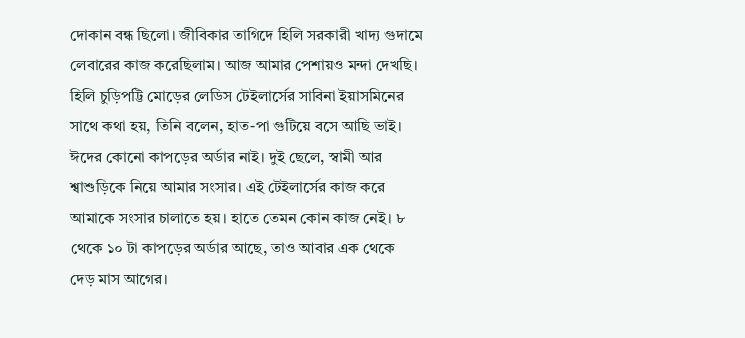দোকান বন্ধ ছিলো। জীবিকার তাগিদে হিলি সরকারী খাদ্য গুদামে লেবারের কাজ করেছিলাম। আজ আমার পেশায়ও মন্দা দেখছি।
হিলি চুড়িপট্টি মোড়ের লেডিস টেইলার্সের সাবিনা ইয়াসমিনের সাথে কথা হয়, তিনি বলেন, হাত-পা গুটিয়ে বসে আছি ভাই। ঈদের কোনো কাপড়ের অর্ডার নাই। দুই ছেলে, স্বামী আর শ্বাশুড়িকে নিয়ে আমার সংসার। এই টেইলার্সের কাজ করে আমাকে সংসার চালাতে হয়। হাতে তেমন কোন কাজ নেই। ৮ থেকে ১০ টা কাপড়ের অর্ডার আছে, তাও আবার এক থেকে দেড় মাস আগের।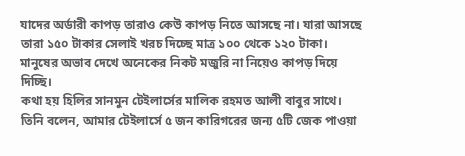যাদের অর্ডারী কাপড় তারাও কেউ কাপড় নিতে আসছে না। যারা আসছে তারা ১৫০ টাকার সেলাই খরচ দিচ্ছে মাত্র ১০০ থেকে ১২০ টাকা। মানুষের অভাব দেখে অনেকের নিকট মজুরি না নিয়েও কাপড় দিয়ে দিচ্ছি।
কথা হয় হিলির সানমুন টেইলার্সের মালিক রহমত আলী বাবুর সাথে। তিনি বলেন, আমার টেইলার্সে ৫ জন কারিগরের জন্য ৫টি জেক পাওয়া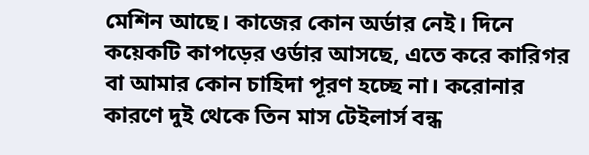মেশিন আছে। কাজের কোন অর্ডার নেই। দিনে কয়েকটি কাপড়ের ওর্ডার আসছে, এতে করে কারিগর বা আমার কোন চাহিদা পূরণ হচ্ছে না। করোনার কারণে দুই থেকে তিন মাস টেইলার্স বন্ধ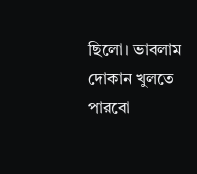ছিলো। ভাবলাম দোকান খুলতে পারবো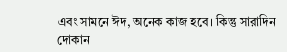এবং সামনে ঈদ, অনেক কাজ হবে। কিন্তু সারাদিন দোকান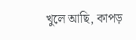খুলে আছি, কাপড়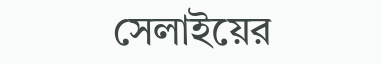সেলাইয়ের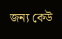জন্য কেউ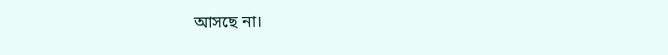আসছে না।